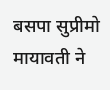बसपा सुप्रीमो मायावती ने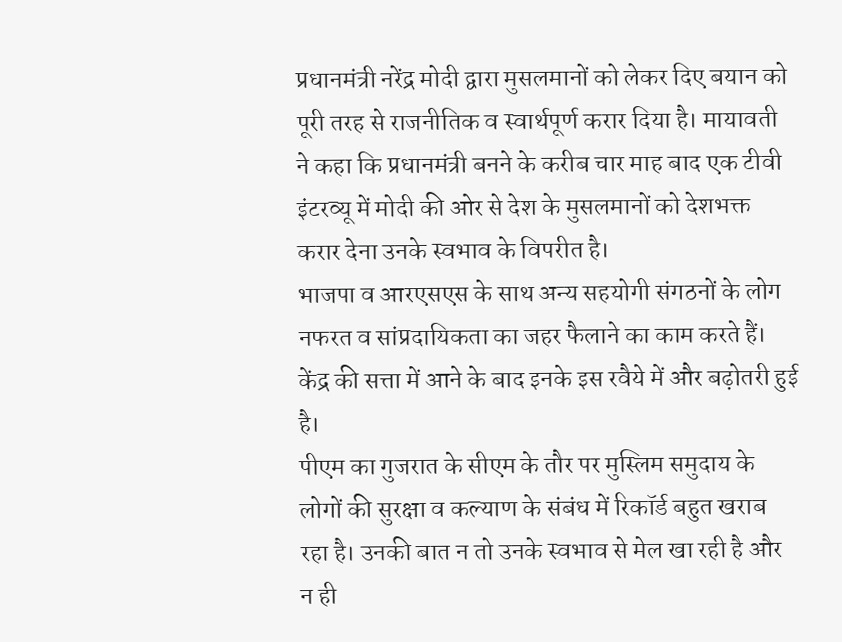प्रधानमंत्री नरेंद्र मोदी द्वारा मुसलमानों को लेकर दिए बयान को पूरी तरह से राजनीतिक व स्वार्थपूर्ण करार दिया है। मायावती ने कहा कि प्रधानमंत्री बनने के करीब चार माह बाद एक टीवी इंटरव्यू में मोदी की ओर से देश के मुसलमानों को देशभक्त करार देना उनके स्वभाव के विपरीत है।
भाजपा व आरएसएस के साथ अन्य सहयोगी संगठनों के लोग नफरत व सांप्रदायिकता का जहर फैलाने का काम करते हैं। केंद्र की सत्ता में आने के बाद इनके इस रवैये में और बढ़ोतरी हुई है।
पीएम का गुजरात के सीएम के तौर पर मुस्लिम समुदाय के लोगों की सुरक्षा व कल्याण के संबंध में रिकॉर्ड बहुत खराब रहा है। उनकी बात न तो उनके स्वभाव से मेल खा रही है और न ही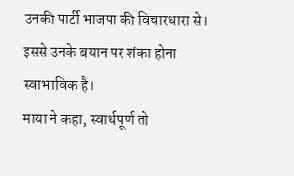उनकी पार्टी भाजपा की विचारधारा से। इससे उनके बयान पर शंका होना स्वाभाविक है।
माया ने कहा, स्वार्थपूर्ण तो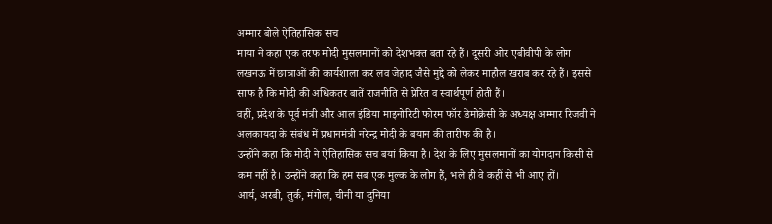अम्मार बोले ऐतिहासिक सच
माया ने कहा एक तरफ मोदी मुसलमानों को देशभक्त बता रहे हैं। दूसरी ओर एबीवीपी के लोग लखनऊ में छात्राओं की कार्यशाला कर लव जेहाद जैसे मुद्दे को लेकर माहौल खराब कर रहे हैं। इससे साफ है कि मोदी की अधिकतर बातें राजनीति से प्रेरित व स्वार्थपूर्ण होती हैं।
वहीं, प्रदेश के पूर्व मंत्री और आल इंडिया माइनोरिटी फोरम फॉर डेमोक्रेसी के अध्यक्ष अम्मार रिजवी ने अलकायदा के संबंध में प्रधानमंत्री नरेन्द्र मोदी के बयान की तारीफ की है।
उन्होंने कहा कि मोदी ने ऐतिहासिक सच बयां किया है। देश के लिए मुसलमानों का योगदान किसी से कम नहीं है। उन्होंने कहा कि हम सब एक मुल्क के लोग हैं, भले ही वे कहीं से भी आए हों।
आर्य, अरबी, तुर्क, मंगोल, चीनी या दुनिया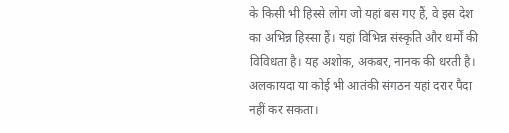के किसी भी हिस्से लोग जो यहां बस गए हैं, वे इस देश का अभिन्न हिस्सा हैं। यहां विभिन्न संस्कृति और धर्मों की विविधता है। यह अशोक, अकबर, नानक की धरती है। अलकायदा या कोई भी आतंकी संगठन यहां दरार पैदा नहीं कर सकता।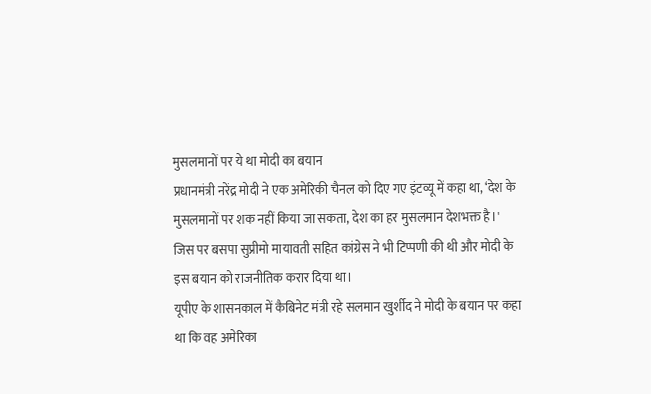मुसलमानों पर ये था मोदी का बयान
प्रधानमंत्री नरेंद्र मोदी ने एक अमेरिकी चैनल को दिए गए इंटव्यू में कहा था, ‘देश के मुसलमानों पर शक नहीं किया जा सकता, देश का हर मुसलमान देशभक्त है।'
जिस पर बसपा सुप्रीमो मायावती सहित कांग्रेस ने भी टिप्पणी की थी और मोदी के इस बयान को राजनीतिक करार दिया था।
यूपीए के शासनकाल में कैबिनेट मंत्री रहे सलमान खुर्शीद ने मोदी के बयान पर कहा था कि वह अमेरिका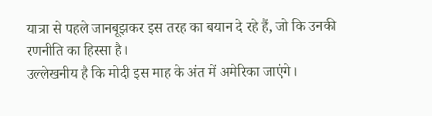यात्रा से पहले जानबूझकर इस तरह का बयान दे रहे हैं, जो कि उनकी रणनीति का हिस्सा है।
उल्लेखनीय है कि मोदी इस माह के अंत में अमेरिका जाएंगे।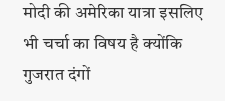मोदी की अमेरिका यात्रा इसलिए भी चर्चा का विषय है क्योंकि गुजरात दंगों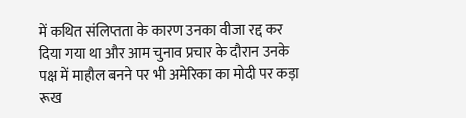में कथित संलिप्तता के कारण उनका वीजा रद्द कर दिया गया था और आम चुनाव प्रचार के दौरान उनके पक्ष में माहौल बनने पर भी अमेरिका का मोदी पर कड़ा रूख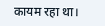कायम रहा था।